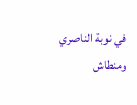في نوبة الناصري ومنطاش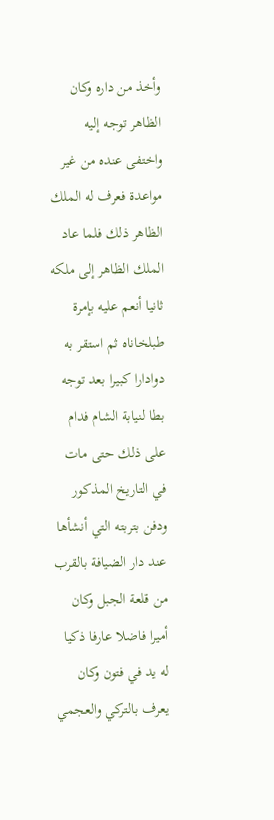وأخذ من داره وكان الظاهر توجه إليه واختفى عنده من غير مواعدة فعرف له الملك الظاهر ذلك فلما عاد الملك الظاهر إلى ملكه ثانيا أنعم عليه بإمرة طبلخاناه ثم استقر به دوادارا كبيرا بعد توجه بطا لنيابة الشام فدام على ذلك حتى مات في التاريخ المذكور ودفن بتربته التي أنشأها عند دار الضيافة بالقرب من قلعة الجبل وكان أميرا فاضلا عارفا ذكيا له يد في فتون وكان يعرف بالتركي والعجمي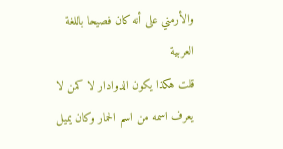والأرمني على أنه كان فصيحا باللغة العربية
قلت هكذا يكون الدوادار لا كمن لا يعرف اسمه من اسم الحمار وكان يميل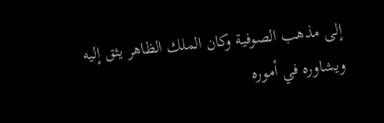إلى مذهب الصوفية وكان الملك الظاهر يثق إليه ويشاوره في أموره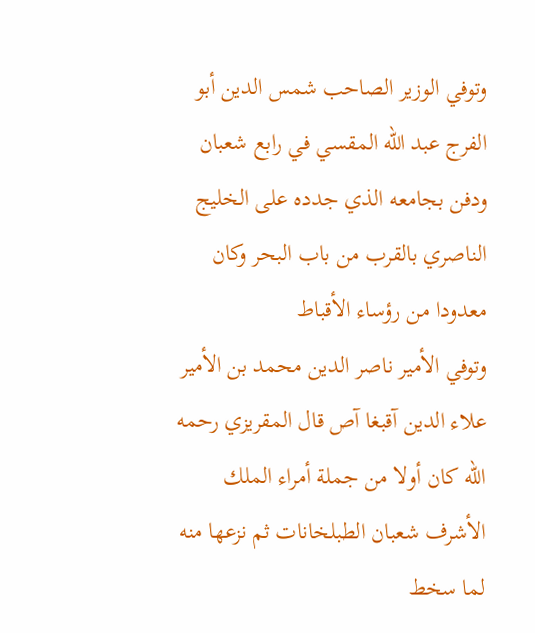وتوفي الوزير الصاحب شمس الدين أبو الفرج عبد الله المقسي في رابع شعبان ودفن بجامعه الذي جدده على الخليج الناصري بالقرب من باب البحر وكان معدودا من رؤساء الأقباط
وتوفي الأمير ناصر الدين محمد بن الأمير علاء الدين آقبغا آص قال المقريزي رحمه الله كان أولا من جملة أمراء الملك الأشرف شعبان الطبلخانات ثم نزعها منه لما سخط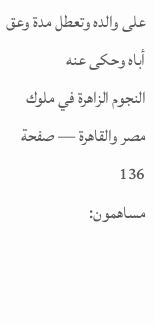على والده وتعطل مدة وعق أباه وحكى عنه
النجوم الزاهرة في ملوك مصر والقاهرة — صفحة 136
مساهمون: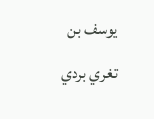يوسف بن تغري بردي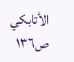الأتابكي
ص١٣٦